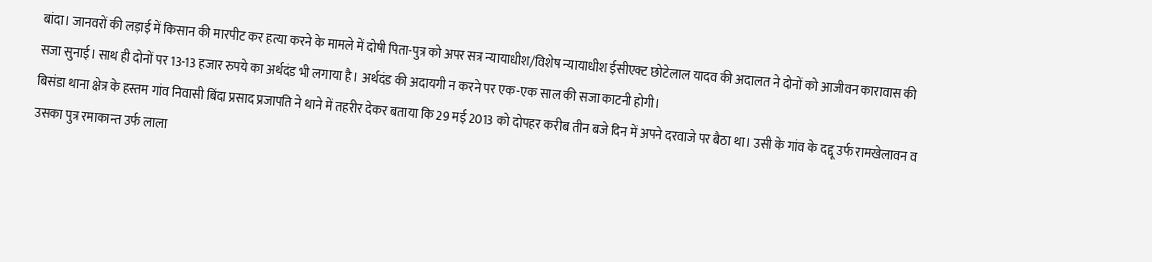बांदा। जानवरों की लड़ाई में किसान की मारपीट कर हत्या करने के मामले में दोषी पिता-पुत्र को अपर सत्र न्यायाधीश/विशेष न्यायाधीश ईसीएक्ट छोटेलाल यादव की अदालत ने दोनों को आजीवन कारावास की सजा सुनाई। साथ ही दोनों पर 13-13 हजार रुपये का अर्थदंड भी लगाया है। अर्थदंड की अदायगी न करने पर एक-एक साल की सजा काटनी होगी।
बिसंडा थाना क्षेत्र के हस्तम गांव निवासी बिंदा प्रसाद प्रजापति ने थाने में तहरीर देकर बताया कि 29 मई 2013 को दोपहर करीब तीन बजे दिन में अपने दरवाजे पर बैठा था। उसी के गांव के दद्दू उर्फ रामखेलावन व उसका पुत्र रमाकान्त उर्फ लाला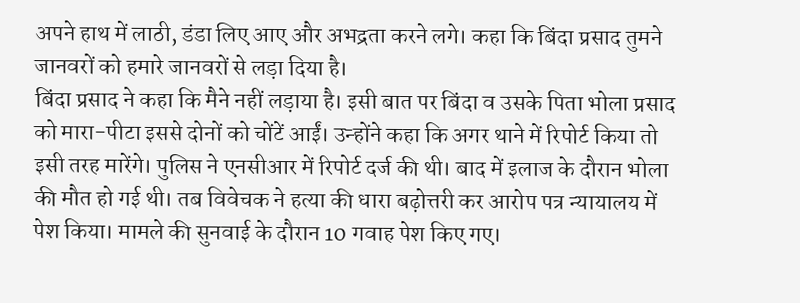अपने हाथ में लाठी, डंडा लिए आए और अभद्रता करने लगे। कहा कि बिंदा प्रसाद तुमने जानवरों को हमारे जानवरों से लड़ा दिया है।
बिंदा प्रसाद ने कहा कि मैने नहीं लड़ाया है। इसी बात पर बिंदा व उसके पिता भोला प्रसाद को मारा-पीटा इससे दोनों को चोंटें आईं। उन्होंने कहा कि अगर थाने में रिपोर्ट किया तो इसी तरह मारेंगे। पुलिस ने एनसीआर में रिपोर्ट दर्ज की थी। बाद में इलाज के दौरान भोला की मौत हो गई थी। तब विवेचक ने हत्या की धारा बढ़ोत्तरी कर आरोप पत्र न्यायालय में पेश किया। मामले की सुनवाई के दौरान 10 गवाह पेश किए गए।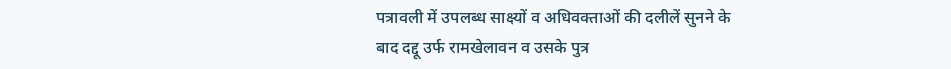पत्रावली में उपलब्ध साक्ष्यों व अधिवक्ताओं की दलीलें सुनने के बाद दद्दू उर्फ रामखेलावन व उसके पुत्र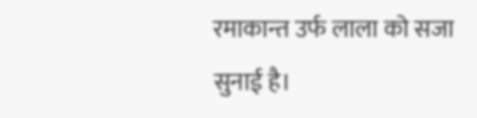रमाकान्त उर्फ लाला को सजा सुनाई है।